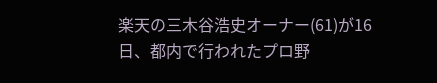楽天の三木谷浩史オーナー(61)が16日、都内で行われたプロ野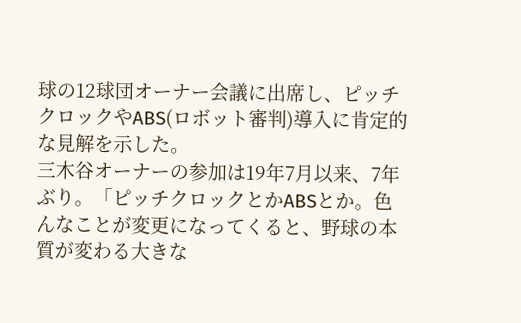球の12球団オーナー会議に出席し、ピッチクロックやABS(ロボット審判)導入に肯定的な見解を示した。
三木谷オーナーの参加は19年7月以来、7年ぶり。「ピッチクロックとかABSとか。色んなことが変更になってくると、野球の本質が変わる大きな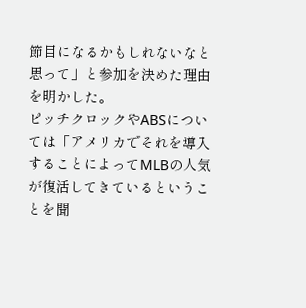節目になるかもしれないなと思って」と参加を決めた理由を明かした。
ピッチクロックやABSについては「アメリカでそれを導入することによってMLBの人気が復活してきているということを聞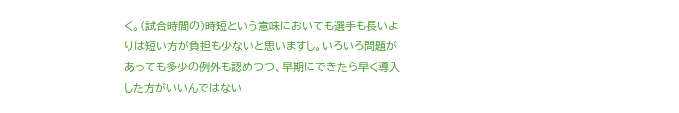く。(試合時間の)時短という意味においても選手も長いよりは短い方が負担も少ないと思いますし。いろいろ問題があっても多少の例外も認めつつ、早期にできたら早く導入した方がいいんではない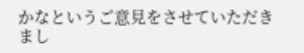かなというご意見をさせていただきまし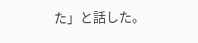た」と話した。